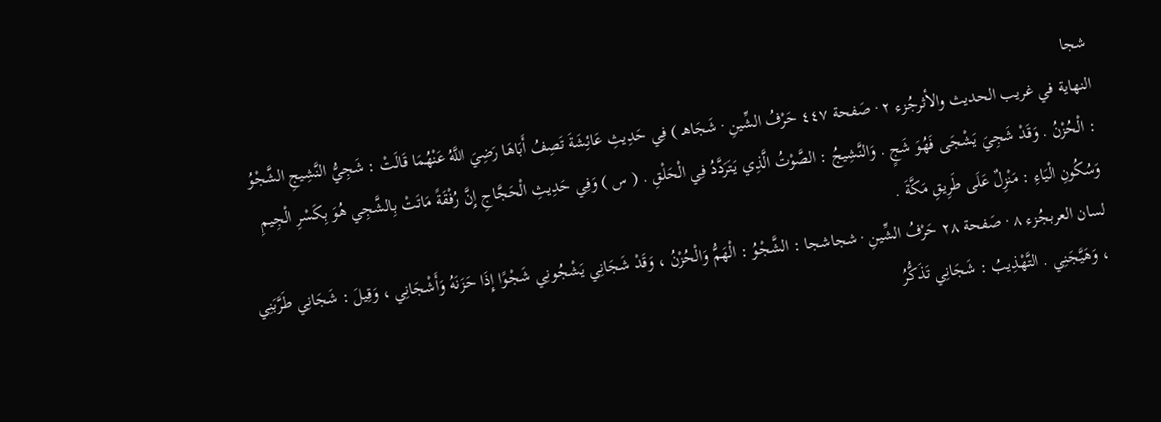شجا
النهاية في غريب الحديث والأثرجُزء ٢ · صَفحة ٤٤٧ حَرْفُ الشِّينِ · شَجَاهـ ) فِي حَدِيثِ عَائِشَةَ تَصِفُ أَبَاهَا رَضِيَ اللَّهُ عَنْهُمَا قَالَتْ : شَجِيُّ النَّشِيجِ الشَّجْوُ : الْحُزْنُ . وَقَدْ شَجِيَ يَشْجَى فَهُوَ شَجٍ . وَالنَّشِيجُ : الصَّوْتُ الَّذِي يَتَرَدَّدُ فِي الْحَلْقِ . ( س ) وَفِي حَدِيثِ الْحَجَّاجِ إِنَّ رُفْقَةً مَاتَتْ بِالشَّجِي هُوَ بِكَسْرِ الْجِيمِ وَسُكُونِ الْيَاءِ : مَنْزِلٌ عَلَى طَرِيقِ مَكَّةَ .
لسان العربجُزء ٨ · صَفحة ٢٨ حَرْفُ الشِّينِ · شجاشجا : الشَّجْوُ : الْهَمُّ وَالْحُزْنُ ، وَقَدْ شَجَانِي يَشْجُونِي شَجْوًا إِذَا حَزَنَهُ وَأَشْجَانِي ، وَقِيلَ : شَجَانِي طَرَّبَنِي ، وَهَيَّجَنِي . التَّهْذِيبُ : شَجَانِي تَذَكُّرُ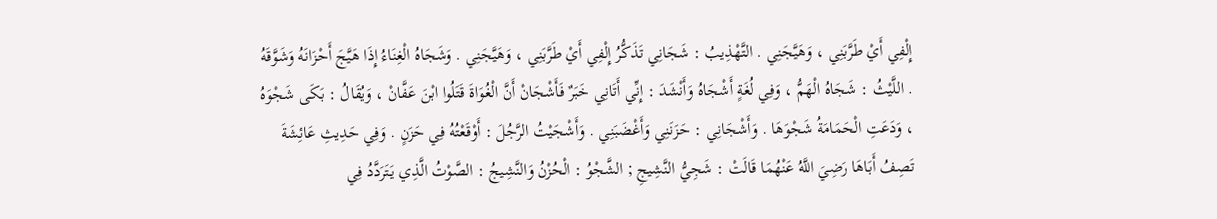إِلْفِي أَيْ طَرَّبَنِي ، وَهَيَّجَنِي . التَّهْذِيبُ : شَجَانِي تَذَكُّرُ إِلْفِي أَيْ طَرَّبَنِي ، وَهَيَّجَنِي . وَشَجَاهُ الْغِنَاءُ إِذَا هَيَّجَ أَحْزَانَهُ وَشَوَّقَهُ . اللَّيْثُ : شَجَاهُ الْهَمُّ ، وَفِي لُغَةٍ أَشْجَاهُ وَأَنْشَدَ : إِنِّي أَتَانِي خَبَرٌ فَأَشْجَانْ أَنَّ الْغُوَاةَ قَتَلُوا ابْنَ عَفَّانْ ، وَيُقَالُ : بَكَى شَجْوَهُ ، وَدَعَتِ الْحَمَامَةُ شَجْوَهَا . وَأَشْجَانِي : حَزَنَنِي وَأَغْضَبَنِي . وَأَشْجَيْتُ الرَّجُلَ : أَوْقَعْتُهُ فِي حَزَنٍ . وَفِي حَدِيثِ عَائِشَةَ تَصِفُ أَبَاهَا رَضِيَ اللَّهُ عَنْهُمَا قَالَتْ : شَجِيُّ النَّشِيجِ ; الشَّجْوُ : الْحُزْنُ وَالنَّشِيجُ : الصَّوْتُ الَّذِي يَتَرَدَّدُ فِي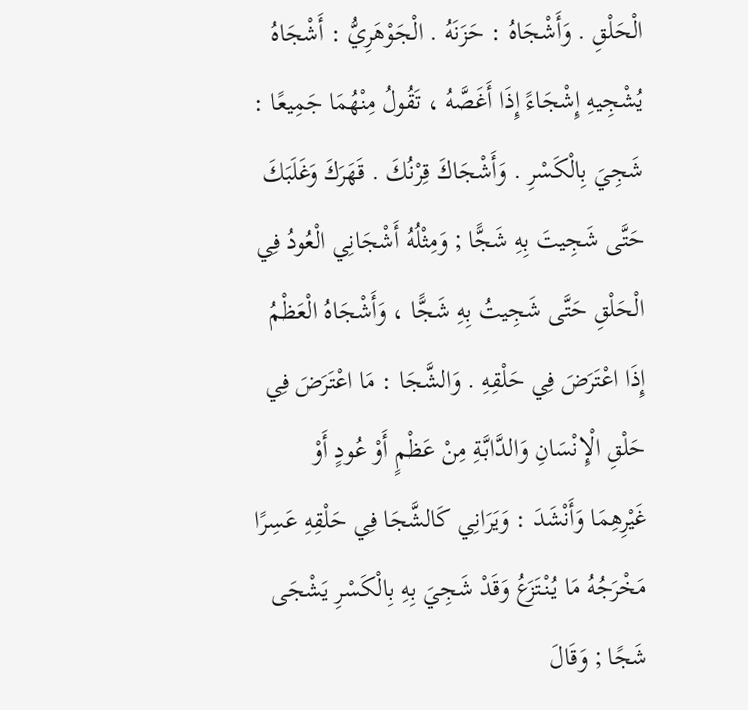الْحَلْقِ . وَأَشْجَاهُ : حَزَنَهُ . الْجَوْهَرِيُّ : أَشْجَاهُ يُشْجِيهِ إِشْجَاءً إِذَا أَغَصَّهُ ، تَقُولُ مِنْهُمَا جَمِيعًا : شَجِيَ بِالْكَسْرِ . وَأَشْجَاكَ قِرْنُكَ . قَهَرَكَ وَغَلَبَكَ حَتَّى شَجِيتَ بِهِ شَجًّا ; وَمِثْلُهُ أَشْجَانِي الْعُودُ فِي الْحَلْقِ حَتَّى شَجِيتُ بِهِ شَجًّا ، وَأَشْجَاهُ الْعَظْمُ إِذَا اعْتَرَضَ فِي حَلْقِهِ . وَالشَّجَا : مَا اعْتَرَضَ فِي حَلْقِ الْإِنْسَانِ وَالدَّابَّةِ مِنْ عَظْمٍ أَوْ عُودٍ أَوْ غَيْرِهِمَا وَأَنْشَدَ : وَيَرَانِي كَالشَّجَا فِي حَلْقِهِ عَسِرًا مَخْرَجُهُ مَا يُنْتَزَعُ وَقَدْ شَجِيَ بِهِ بِالْكَسْرِ يَشْجَى شَجًا ; وَقَالَ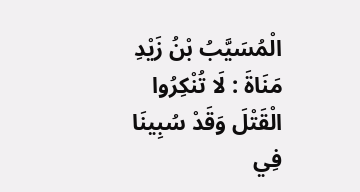الْمُسَيَّبُ بْنُ زَيْدِ مَنَاةَ : لَا تُنْكِرُوا الْقَتْلَ وَقَدْ سُبِينَا فِي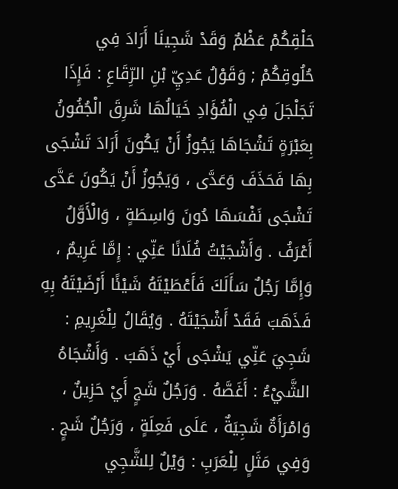حَلْقِكُمْ عَظْمٌ وَقَدْ شَجِينَا أَرَادَ فِي حُلُوقِكُمْ ; وَقَوْلُ عَدِيِّ بْنِ الرِّقَاعِ : فَإِذَا تَجَلْجَلَ فِي الْفُؤَادِ خَيَالُهَا شَرِقَ الْجُفُونُ بِعَبْرَةٍ تَشْجَاهَا يَجُوزُ أَنْ يَكُونَ أَرَادَ تَشْجَى بِهَا فَحَذَفَ وَعَدَّى ، وَيَجُوزُ أَنْ يَكُونَ عَدَّى تَشْجَى نَفْسَهَا دُونَ وَاسِطَةٍ ، وَالْأَوَّلُ أَعْرَفُ . وَأَشْجَيْتُ فُلَانًا عَنِّي : إِمَّا غَرِيمٌ ، وَإِمَّا رَجُلٌ سَأَلَكَ فَأَعْطَيْتَهُ شَيْئًا أَرْضَيْتَهُ بِهِ فَذَهَبَ فَقَدْ أَشْجَيْتَهُ . وَيُقَالُ لِلْغَرِيمِ : شَجِيَ عَنِّي يَشْجَى أَيْ ذَهَبَ . وَأَشْجَاهُ الشَّيْءُ : أَغَصَّهُ . وَرَجُلٌ شَجٍ أَيْ حَزِينٌ ، وَامْرَأَةٌ شَجِيَةٌ ، عَلَى فَعِلَةٍ ، وَرَجُلٌ شَجٍ . وَفِي مَثَلٍ لِلْعَرَبِ : وَيْلٌ لِلشَّجِي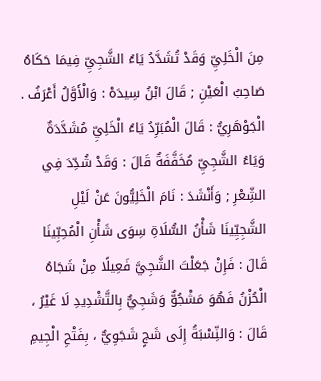مِنَ الْخَلِيِّ وَقَدْ تُشَدَّدُ يَاءُ الشَّجِيِّ فِيمَا حَكَاهُ صَاحِبُ الْعَيْنِ ; قَالَ ابْنُ سِيدَهْ : وَالْأَوَّلُ أَعْرَفُ . الْجَوْهَرِيُّ : قَالَ الْمُبَرِّدُ يَاءُ الْخَلِيِّ مُشَدَّدَةٌ وَيَاءُ الشَّجِيِّ مُخَفَّفَةٌ قَالَ : وَقَدْ شُدِّدَ فِي الشِّعْرِ ; وَأَنْشَدَ : نَامَ الْخَلِيُّونَ عَنْ لَيْلِ الشَّجِيِّينَا شَأْنُ السُّلَاةِ سِوَى شَأْنِ الْمُحِبِّينَا قَالَ : فَإِنْ جَعَلْتَ الشَّجِيَّ فَعِيلًا مِنْ شَجَاهُ الْحُزْنُ فَهُوَ مَشْجُوٌّ وَشَجِيٌّ بِالتَّشْدِيدِ لَا غَيْرُ ، قَالَ : وَالنِّسْبَةُ إِلَى شَجٍ شَجَوِيٌّ ، بِفَتْحِ الْجِيمِ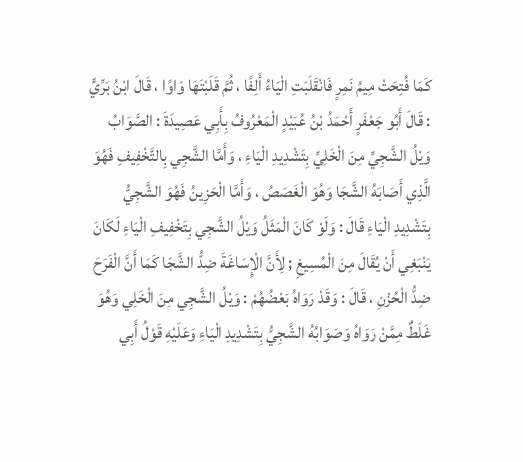كَمَا فُتِحَتْ مِيمُ نَمِرٍ فَانْقَلَبَتِ الْيَاءُ أَلِفًا ، ثُمَّ قَلَبْتَهَا وَاوًا ، قَالَ ابْنُ بَرِّيٍّ : قَالَ أَبُو جَعْفَرٍ أَحْمَدُ بْنُ عُبَيْدٍ الْمَعْرُوفُ بِأَبِي عَصِيدَةَ : الصَّوَابُ وَيْلُ الشَّجِيِّ مِنَ الْخَلِيِّ بِتَشْدِيدِ الْيَاءِ ، وَأَمَّا الشَّجِي بِالتَّخْفِيفِ فَهُوَ الَّذِي أَصَابَهُ الشَّجَا وَهُوَ الْغَصَصُ ، وَأَمَّا الْحَزِينُ فَهُوَ الشَّجِيُّ بِتَشْدِيدِ الْيَاءِ قَالَ : وَلَوْ كَانَ الْمَثَلُ وَيْلُ الشَّجِي بِتَخْفِيفِ الْيَاءِ لَكَانَ يَنْبَغِي أَنْ يُقَالَ مِنَ الْمُسِيغِ ; لِأَنَّ الْإِسَاغَةَ ضِدُّ الشَّجَا كَمَا أَنَّ الْفَرَحَ ضِدُّ الْحُزْنِ ، قَالَ : وَقَدْ رَوَاهُ بَعْضُهُمْ : وَيْلُ الشَّجِي مِنَ الْخَلِي وَهُوَ غَلَطٌ مِمَّنْ رَوَاهُ وَصَوَابُهُ الشَّجِيُّ بِتَشْدِيدِ الْيَاءِ وَعَلَيْهِ قَوْلُ أَبِي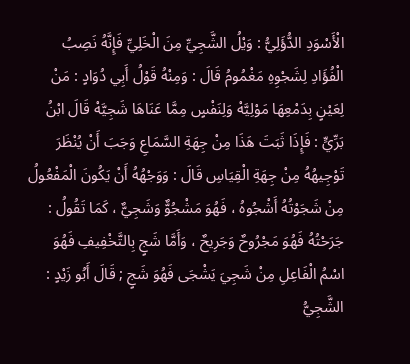الْأَسْوَدِ الدُّؤَلِيُّ : وَيْلُ الشَّجِيِّ مِنَ الْخَلِيِّ فَإِنَّهُ نَصِبُ الْفُؤَادِ لِشَجْوِهِ مَغْمُومُ قَالَ : وَمِنْهُ قَوْلُ أَبِي دُوَادٍ : مَنْ لِعَيْنٍ بِدَمْعِهَا مَوْلِيَّهْ وَلِنَفْسٍ مِمَّا عَنَاهَا شَجِيَّهْ قَالَ ابْنُ بَرِّيٍّ : فَإِذَا ثَبَتَ هَذَا مِنْ جِهَةِ السَّمَاعِ وَجَبَ أَنْ يُنْظَرَ تَوْجِيهُهُ مِنْ جِهَةِ الْقِيَاسِ قَالَ : وَوَجْهُهُ أَنْ يَكُونَ الْمَفْعُولُ مِنْ شَجَوْتُهُ أَشْجُوهُ ، فَهُوَ مَشْجُوٌّ وَشَجِيٌّ ، كَمَا تَقُولُ : جَرَحْتُهُ فَهُوَ مَجْرُوحٌ وَجَرِيحٌ ، وَأَمَّا شَجٍ بِالتَّخْفِيفِ فَهُوَ اسْمُ الْفَاعِلِ مِنْ شَجِيَ يَشْجَى فَهُوَ شَجٍ ; قَالَ أَبُو زَيْدٍ : الشَّجِيُّ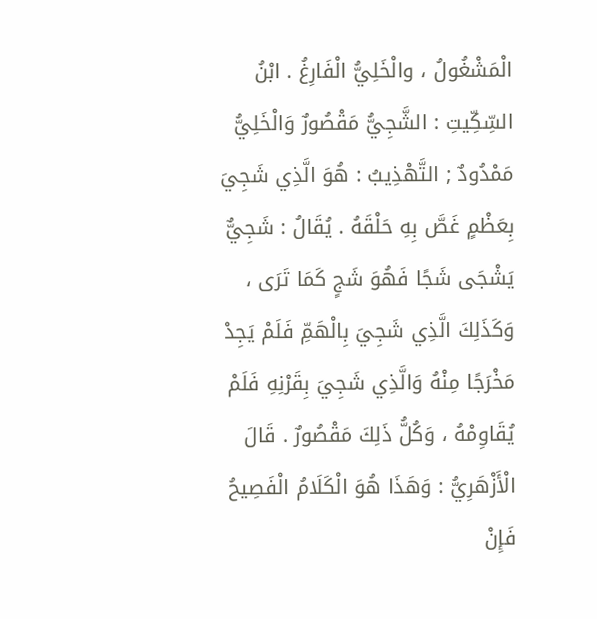الْمَشْغُولُ ، والْخَلِيُّ الْفَارِغُ . ابْنُ السِّكِّيتِ : الشَّجِيُّ مَقْصُورٌ وَالْخَلِيُّ مَمْدُودٌ ; التَّهْذِيبُ : هُوَ الَّذِي شَجِيَ بِعَظْمٍ غَصَّ بِهِ حَلْقَهُ . يُقَالُ : شَجِيٌّ يَشْجَى شَجًا فَهُوَ شَجٍ كَمَا تَرَى ، وَكَذَلِكَ الَّذِي شَجِيَ بِالْهَمِّ فَلَمْ يَجِدْ مَخْرَجًا مِنْهُ وَالَّذِي شَجِيَ بِقَرْنِهِ فَلَمْ يُقَاوِمْهُ ، وَكُلُّ ذَلِكَ مَقْصُورٌ . قَالَ الْأَزْهَرِيُّ : وَهَذَا هُوَ الْكَلَامُ الْفَصِيحُ فَإِنْ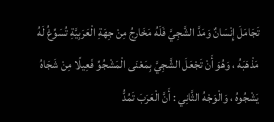تَجَامَلَ إِنْسَانٌ وَمَدَّ الشَّجِيَّ فَلَهُ مَخَارِجُ مِنْ جِهَةِ الْعَرَبِيَّةِ تُسَوِّغُ لَهُ مَذْهَبَهُ ، وَهُوَ أَنْ تَجْعَلَ الشَّجِيَّ بِمَعْنَى الْمَشْجُوِّ فَعِيلًا مِنْ شَجَاهُ يَشْجُوهُ ، وَالْوَجْهُ الثَّانِي : أَنَّ الْعَرَبَ تَمُدُّ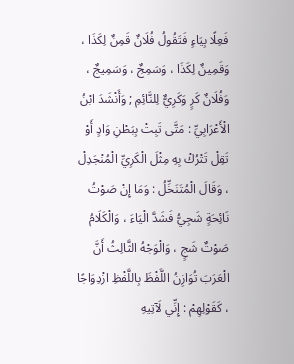فَعِلًا بِيَاءٍ فَتَقُولُ فُلَانٌ قَمِنٌ لِكَذَا ، وَقَمِينٌ لِكَذَا ، وَسَمِجٌ ، وَسَمِيجٌ ، وَفُلَانٌ كَرٍ وَكَرِيٌّ لِلنَّائِمِ ; وَأَنْشَدَ ابْنُ الْأَعْرَابِيِّ : مَتَّى تَبِتْ بِبَطْنِ وَادٍ أَوْ تَقِلْ تَتْرُكْ بِهِ مِثْلَ الْكَرِيِّ الْمُنْجَدِلْ ، وَقَالَ الْمُتَنَخِّلُ : وَمَا إِنْ صَوْتُ نَائِحَةٍ شَجِيُّ فَشَدَّ الْيَاءَ ، وَالْكَلَامُ صَوْتٌ شَجٍ ، وَالْوَجْهُ الثَّالِثُ أَنَّ الْعَرَبَ تُوَازِنُ اللَّفْظَ بِاللَّفْظِ ازْدِوَاجًا ، كَقَوْلِهِمْ : إِنِّي لَآتِيهِ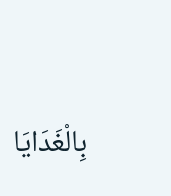بِالْغَدَايَا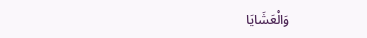وَالْعَشَايَا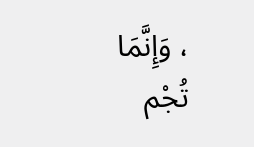، وَإِنَّمَا تُجْم